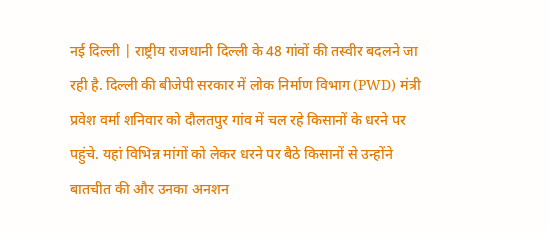नई दिल्ली | राष्ट्रीय राजधानी दिल्ली के 48 गांवों की तस्वीर बदलने जा रही है. दिल्ली की बीजेपी सरकार में लोक निर्माण विभाग (PWD) मंत्री प्रवेश वर्मा शनिवार को दौलतपुर गांव में चल रहे किसानों के धरने पर पहुंचे. यहां विभिन्न मांगों को लेकर धरने पर बैठे किसानों से उन्होंने बातचीत की और उनका अनशन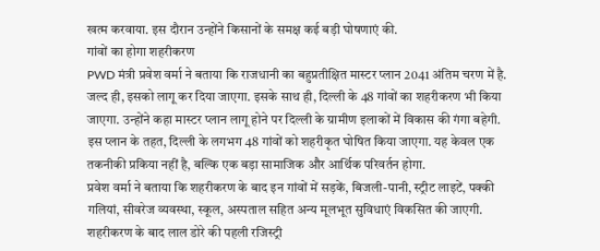खत्म करवाया. इस दौरान उन्होंने किसानों के समक्ष कई बड़ी घोषणाएं की.
गांवों का होगा शहरीकरण
PWD मंत्री प्रवेश वर्मा ने बताया कि राजधानी का बहुप्रतीक्षित मास्टर प्लान 2041 अंतिम चरण में है. जल्द ही, इसको लागू कर दिया जाएगा. इसके साथ ही, दिल्ली के 48 गांवों का शहरीकरण भी किया जाएगा. उन्होंने कहा मास्टर प्लान लागू होने पर दिल्ली के ग्रामीण इलाकों में विकास की गंगा बहेगी. इस प्लान के तहत, दिल्ली के लगभग 48 गांवों को शहरीकृत घोषित किया जाएगा. यह केवल एक तकनीकी प्रकिया नहीं है, बल्कि एक बड़ा सामाजिक और आर्थिक परिवर्तन होगा.
प्रवेश वर्मा ने बताया कि शहरीकरण के बाद इन गांवों में सड़कें, बिजली-पानी, स्ट्रीट लाइटें, पक्की गलियां, सीवरेज व्यवस्था, स्कूल, अस्पताल सहित अन्य मूलभूत सुविधाएं विकसित की जाएगी. शहरीकरण के बाद लाल डोरे की पहली रजिस्ट्री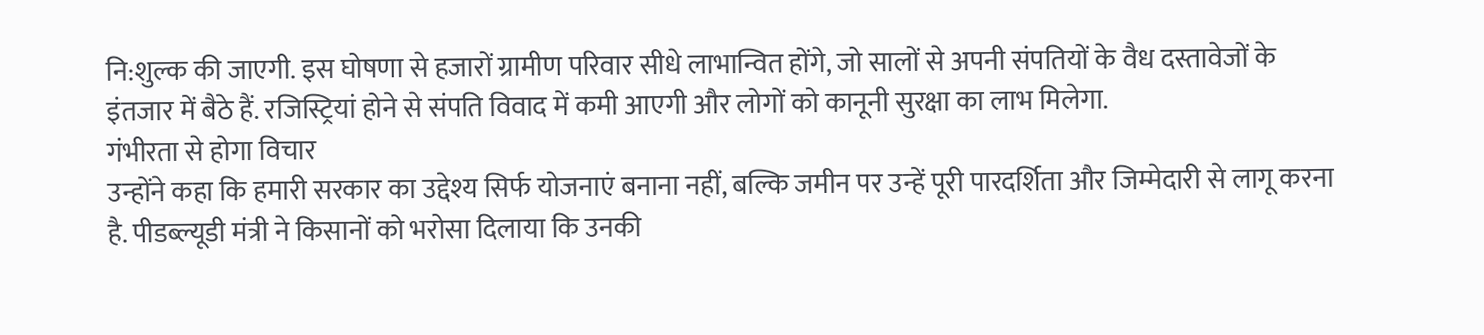नि:शुल्क की जाएगी. इस घोषणा से हजारों ग्रामीण परिवार सीधे लाभान्वित होंगे, जो सालों से अपनी संपतियों के वैध दस्तावेजों के इंतजार में बैठे हैं. रजिस्ट्रियां होने से संपति विवाद में कमी आएगी और लोगों को कानूनी सुरक्षा का लाभ मिलेगा.
गंभीरता से होगा विचार
उन्होंने कहा कि हमारी सरकार का उद्देश्य सिर्फ योजनाएं बनाना नहीं, बल्कि जमीन पर उन्हें पूरी पारदर्शिता और जिम्मेदारी से लागू करना है. पीडब्ल्यूडी मंत्री ने किसानों को भरोसा दिलाया कि उनकी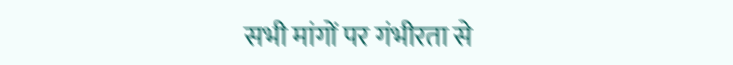सभी मांगों पर गंभीरता से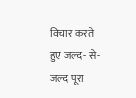विचार करते हुए जल्द- से- जल्द पूरा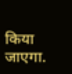किया जाएगा.